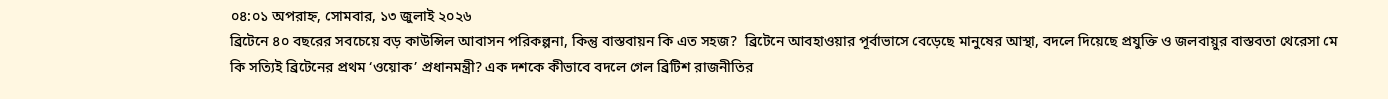০৪:০১ অপরাহ্ন, সোমবার, ১৩ জুলাই ২০২৬
ব্রিটেনে ৪০ বছরের সবচেয়ে বড় কাউন্সিল আবাসন পরিকল্পনা, কিন্তু বাস্তবায়ন কি এত সহজ?  ব্রিটেনে আবহাওয়ার পূর্বাভাসে বেড়েছে মানুষের আস্থা, বদলে দিয়েছে প্রযুক্তি ও জলবায়ুর বাস্তবতা থেরেসা মে কি সত্যিই ব্রিটেনের প্রথম ‘ওয়োক’ প্রধানমন্ত্রী? এক দশকে কীভাবে বদলে গেল ব্রিটিশ রাজনীতির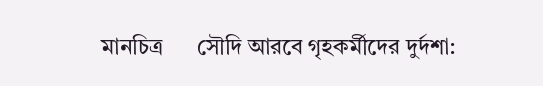মানচিত্র      সৌদি আরবে গৃহকর্মীদের দুর্দশা: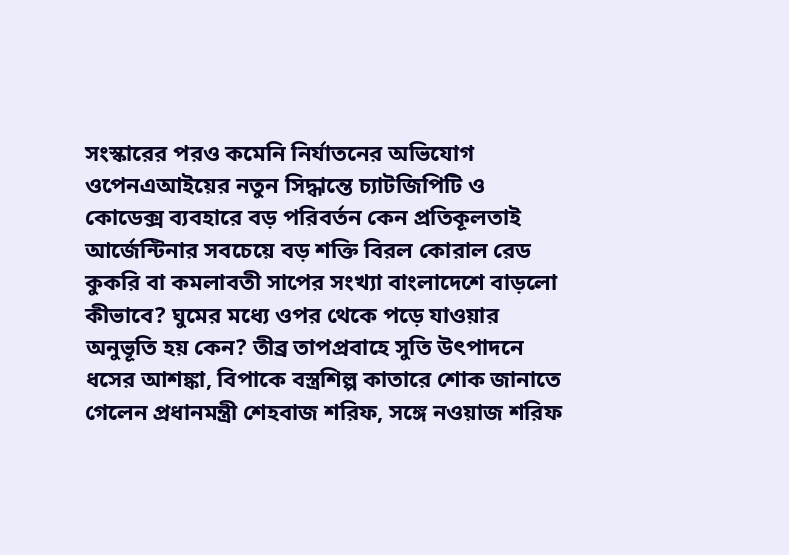সংস্কারের পরও কমেনি নির্যাতনের অভিযোগ ওপেনএআইয়ের নতুন সিদ্ধান্তে চ্যাটজিপিটি ও কোডেক্স ব্যবহারে বড় পরিবর্তন কেন প্রতিকূলতাই আর্জেন্টিনার সবচেয়ে বড় শক্তি বিরল কোরাল রেড কুকরি বা কমলাবতী সাপের সংখ্যা বাংলাদেশে বাড়লো কীভাবে? ঘুমের মধ্যে ওপর থেকে পড়ে যাওয়ার অনুভূতি হয় কেন? তীব্র তাপপ্রবাহে সুতি উৎপাদনে ধসের আশঙ্কা, বিপাকে বস্ত্রশিল্প কাতারে শোক জানাতে গেলেন প্রধানমন্ত্রী শেহবাজ শরিফ, সঙ্গে নওয়াজ শরিফ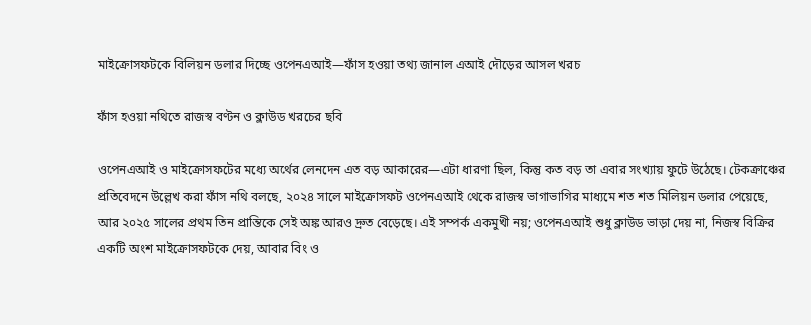মাইক্রোসফটকে বিলিয়ন ডলার দিচ্ছে ওপেনএআই—ফাঁস হওয়া তথ্য জানাল এআই দৌড়ের আসল খরচ

ফাঁস হওয়া নথিতে রাজস্ব বণ্টন ও ক্লাউড খরচের ছবি

ওপেনএআই ও মাইক্রোসফটের মধ্যে অর্থের লেনদেন এত বড় আকারের—এটা ধারণা ছিল, কিন্তু কত বড় তা এবার সংখ্যায় ফুটে উঠেছে। টেকক্রাঞ্চের প্রতিবেদনে উল্লেখ করা ফাঁস নথি বলছে, ২০২৪ সালে মাইক্রোসফট ওপেনএআই থেকে রাজস্ব ভাগাভাগির মাধ্যমে শত শত মিলিয়ন ডলার পেয়েছে, আর ২০২৫ সালের প্রথম তিন প্রান্তিকে সেই অঙ্ক আরও দ্রুত বেড়েছে। এই সম্পর্ক একমুখী নয়; ওপেনএআই শুধু ক্লাউড ভাড়া দেয় না, নিজস্ব বিক্রির একটি অংশ মাইক্রোসফটকে দেয়, আবার বিং ও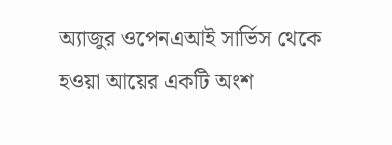অ্যাজুর ওপেনএআই সার্ভিস থেকে হওয়া আয়ের একটি অংশ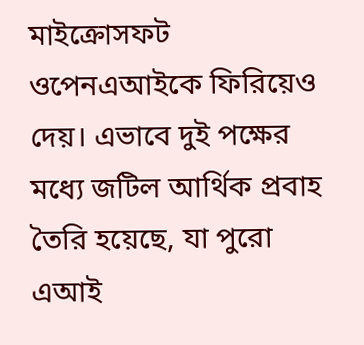মাইক্রোসফট ওপেনএআইকে ফিরিয়েও দেয়। এভাবে দুই পক্ষের মধ্যে জটিল আর্থিক প্রবাহ তৈরি হয়েছে, যা পুরো এআই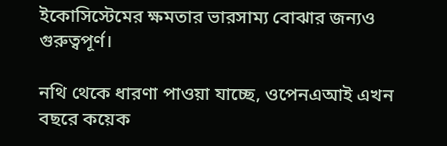ইকোসিস্টেমের ক্ষমতার ভারসাম্য বোঝার জন্যও গুরুত্বপূর্ণ।

নথি থেকে ধারণা পাওয়া যাচ্ছে, ওপেনএআই এখন বছরে কয়েক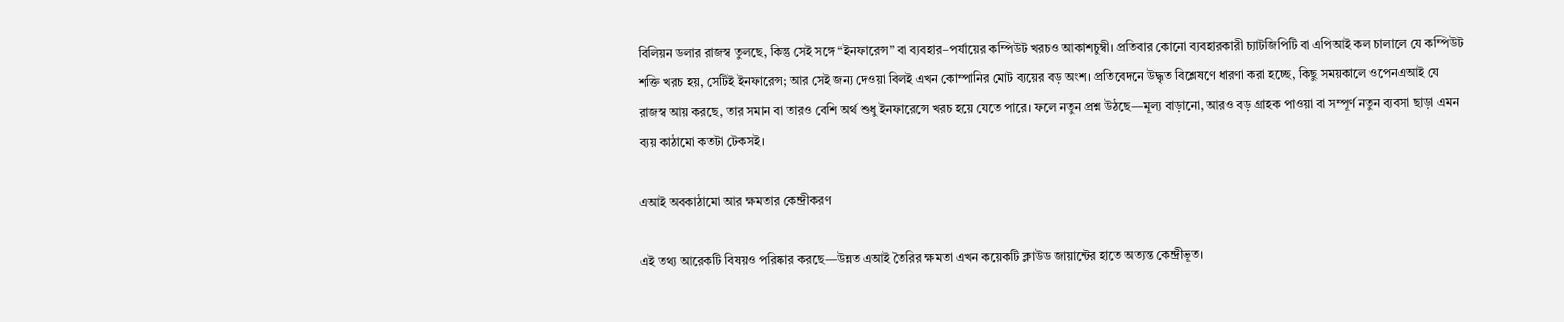বিলিয়ন ডলার রাজস্ব তুলছে, কিন্তু সেই সঙ্গে “ইনফারেন্স” বা ব্যবহার–পর্যায়ের কম্পিউট খরচও আকাশচুম্বী। প্রতিবার কোনো ব্যবহারকারী চ্যাটজিপিটি বা এপিআই কল চালালে যে কম্পিউট শক্তি খরচ হয়, সেটিই ইনফারেন্স; আর সেই জন্য দেওয়া বিলই এখন কোম্পানির মোট ব্যয়ের বড় অংশ। প্রতিবেদনে উদ্ধৃত বিশ্লেষণে ধারণা করা হচ্ছে, কিছু সময়কালে ওপেনএআই যে রাজস্ব আয় করছে, তার সমান বা তারও বেশি অর্থ শুধু ইনফারেন্সে খরচ হয়ে যেতে পারে। ফলে নতুন প্রশ্ন উঠছে—মূল্য বাড়ানো, আরও বড় গ্রাহক পাওয়া বা সম্পূর্ণ নতুন ব্যবসা ছাড়া এমন ব্যয় কাঠামো কতটা টেকসই।

এআই অবকাঠামো আর ক্ষমতার কেন্দ্রীকরণ

এই তথ্য আরেকটি বিষয়ও পরিষ্কার করছে—উন্নত এআই তৈরির ক্ষমতা এখন কয়েকটি ক্লাউড জায়ান্টের হাতে অত্যন্ত কেন্দ্রীভূত।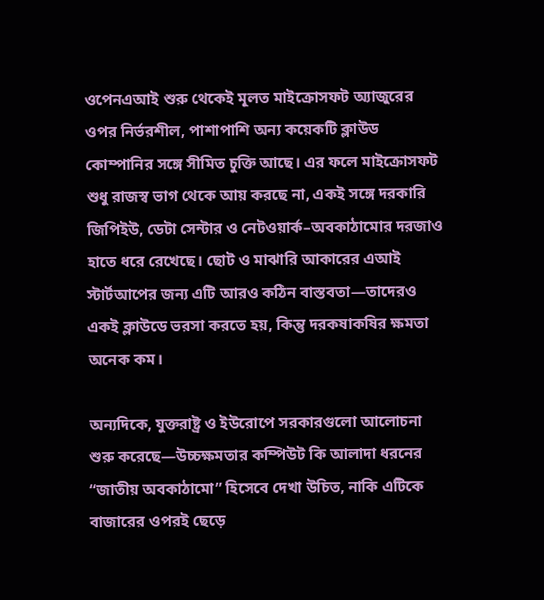ওপেনএআই শুরু থেকেই মূলত মাইক্রোসফট অ্যাজুরের ওপর নির্ভরশীল, পাশাপাশি অন্য কয়েকটি ক্লাউড কোম্পানির সঙ্গে সীমিত চুক্তি আছে। এর ফলে মাইক্রোসফট শুধু রাজস্ব ভাগ থেকে আয় করছে না, একই সঙ্গে দরকারি জিপিইউ, ডেটা সেন্টার ও নেটওয়ার্ক–অবকাঠামোর দরজাও হাতে ধরে রেখেছে। ছোট ও মাঝারি আকারের এআই স্টার্টআপের জন্য এটি আরও কঠিন বাস্তবতা—তাদেরও একই ক্লাউডে ভরসা করতে হয়, কিন্তু দরকষাকষির ক্ষমতা অনেক কম।

অন্যদিকে, যুক্তরাষ্ট্র ও ইউরোপে সরকারগুলো আলোচনা শুরু করেছে—উচ্চক্ষমতার কম্পিউট কি আলাদা ধরনের “জাতীয় অবকাঠামো” হিসেবে দেখা উচিত, নাকি এটিকে বাজারের ওপরই ছেড়ে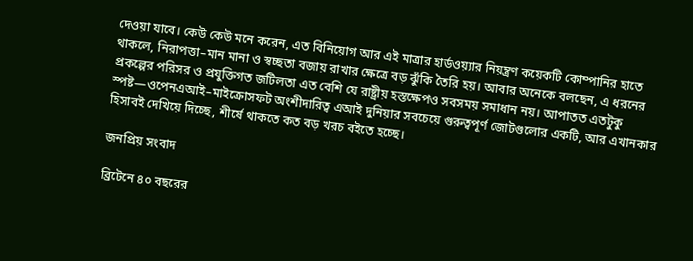দেওয়া যাবে। কেউ কেউ মনে করেন, এত বিনিয়োগ আর এই মাত্রার হার্ডওয়্যার নিয়ন্ত্রণ কয়েকটি কোম্পানির হাতে থাকলে, নিরাপত্তা–মান মানা ও স্বচ্ছতা বজায় রাখার ক্ষেত্রে বড় ঝুঁকি তৈরি হয়। আবার অনেকে বলছেন, এ ধরনের প্রকল্পের পরিসর ও প্রযুক্তিগত জটিলতা এত বেশি যে রাষ্ট্রীয় হস্তক্ষেপও সবসময় সমাধান নয়। আপাতত এতটুকু স্পষ্ট—ওপেনএআই–মাইক্রোসফট অংশীদারিত্ব এআই দুনিয়ার সবচেয়ে গুরুত্বপূর্ণ জোটগুলোর একটি, আর এখানকার হিসাবই দেখিয়ে দিচ্ছে, শীর্ষে থাকতে কত বড় খরচ বইতে হচ্ছে।

জনপ্রিয় সংবাদ

ব্রিটেনে ৪০ বছরের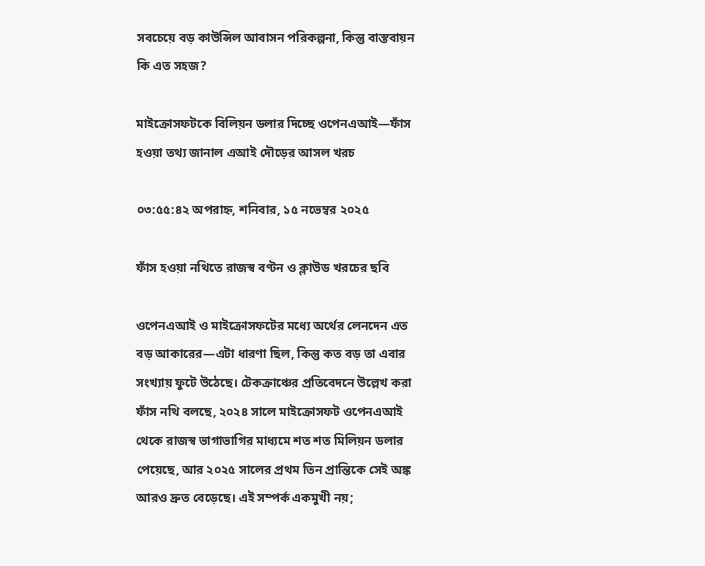সবচেয়ে বড় কাউন্সিল আবাসন পরিকল্পনা, কিন্তু বাস্তবায়ন কি এত সহজ?

মাইক্রোসফটকে বিলিয়ন ডলার দিচ্ছে ওপেনএআই—ফাঁস হওয়া তথ্য জানাল এআই দৌড়ের আসল খরচ

০৩:৫৫:৪২ অপরাহ্ন, শনিবার, ১৫ নভেম্বর ২০২৫

ফাঁস হওয়া নথিতে রাজস্ব বণ্টন ও ক্লাউড খরচের ছবি

ওপেনএআই ও মাইক্রোসফটের মধ্যে অর্থের লেনদেন এত বড় আকারের—এটা ধারণা ছিল, কিন্তু কত বড় তা এবার সংখ্যায় ফুটে উঠেছে। টেকক্রাঞ্চের প্রতিবেদনে উল্লেখ করা ফাঁস নথি বলছে, ২০২৪ সালে মাইক্রোসফট ওপেনএআই থেকে রাজস্ব ভাগাভাগির মাধ্যমে শত শত মিলিয়ন ডলার পেয়েছে, আর ২০২৫ সালের প্রথম তিন প্রান্তিকে সেই অঙ্ক আরও দ্রুত বেড়েছে। এই সম্পর্ক একমুখী নয়;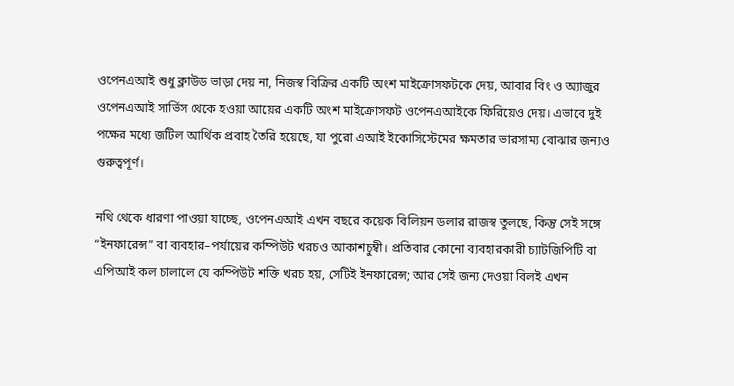ওপেনএআই শুধু ক্লাউড ভাড়া দেয় না, নিজস্ব বিক্রির একটি অংশ মাইক্রোসফটকে দেয়, আবার বিং ও অ্যাজুর ওপেনএআই সার্ভিস থেকে হওয়া আয়ের একটি অংশ মাইক্রোসফট ওপেনএআইকে ফিরিয়েও দেয়। এভাবে দুই পক্ষের মধ্যে জটিল আর্থিক প্রবাহ তৈরি হয়েছে, যা পুরো এআই ইকোসিস্টেমের ক্ষমতার ভারসাম্য বোঝার জন্যও গুরুত্বপূর্ণ।

নথি থেকে ধারণা পাওয়া যাচ্ছে, ওপেনএআই এখন বছরে কয়েক বিলিয়ন ডলার রাজস্ব তুলছে, কিন্তু সেই সঙ্গে “ইনফারেন্স” বা ব্যবহার–পর্যায়ের কম্পিউট খরচও আকাশচুম্বী। প্রতিবার কোনো ব্যবহারকারী চ্যাটজিপিটি বা এপিআই কল চালালে যে কম্পিউট শক্তি খরচ হয়, সেটিই ইনফারেন্স; আর সেই জন্য দেওয়া বিলই এখন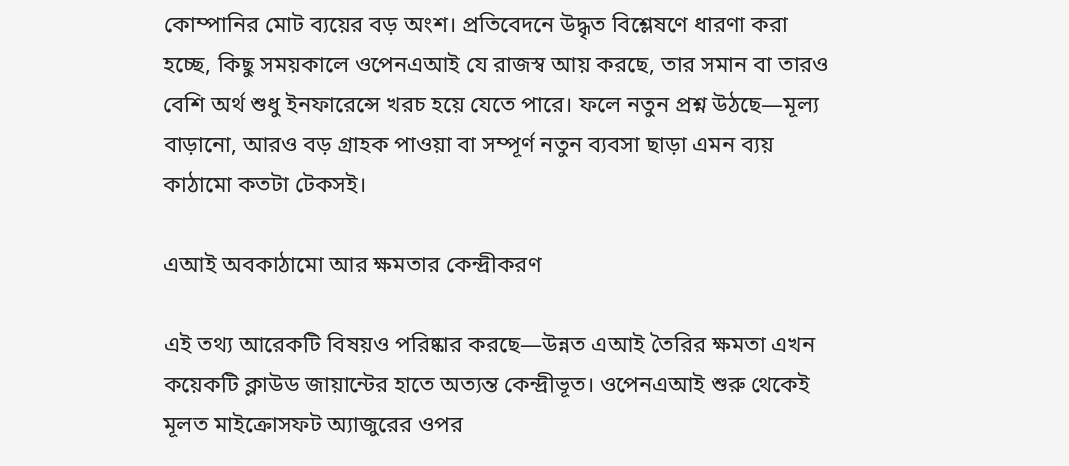কোম্পানির মোট ব্যয়ের বড় অংশ। প্রতিবেদনে উদ্ধৃত বিশ্লেষণে ধারণা করা হচ্ছে, কিছু সময়কালে ওপেনএআই যে রাজস্ব আয় করছে, তার সমান বা তারও বেশি অর্থ শুধু ইনফারেন্সে খরচ হয়ে যেতে পারে। ফলে নতুন প্রশ্ন উঠছে—মূল্য বাড়ানো, আরও বড় গ্রাহক পাওয়া বা সম্পূর্ণ নতুন ব্যবসা ছাড়া এমন ব্যয় কাঠামো কতটা টেকসই।

এআই অবকাঠামো আর ক্ষমতার কেন্দ্রীকরণ

এই তথ্য আরেকটি বিষয়ও পরিষ্কার করছে—উন্নত এআই তৈরির ক্ষমতা এখন কয়েকটি ক্লাউড জায়ান্টের হাতে অত্যন্ত কেন্দ্রীভূত। ওপেনএআই শুরু থেকেই মূলত মাইক্রোসফট অ্যাজুরের ওপর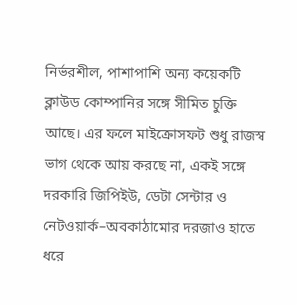নির্ভরশীল, পাশাপাশি অন্য কয়েকটি ক্লাউড কোম্পানির সঙ্গে সীমিত চুক্তি আছে। এর ফলে মাইক্রোসফট শুধু রাজস্ব ভাগ থেকে আয় করছে না, একই সঙ্গে দরকারি জিপিইউ, ডেটা সেন্টার ও নেটওয়ার্ক–অবকাঠামোর দরজাও হাতে ধরে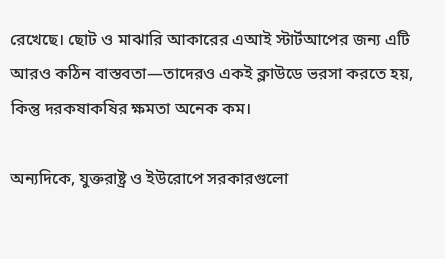রেখেছে। ছোট ও মাঝারি আকারের এআই স্টার্টআপের জন্য এটি আরও কঠিন বাস্তবতা—তাদেরও একই ক্লাউডে ভরসা করতে হয়, কিন্তু দরকষাকষির ক্ষমতা অনেক কম।

অন্যদিকে, যুক্তরাষ্ট্র ও ইউরোপে সরকারগুলো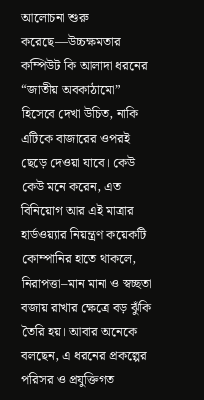আলোচনা শুরু করেছে—উচ্চক্ষমতার কম্পিউট কি আলাদা ধরনের “জাতীয় অবকাঠামো” হিসেবে দেখা উচিত, নাকি এটিকে বাজারের ওপরই ছেড়ে দেওয়া যাবে। কেউ কেউ মনে করেন, এত বিনিয়োগ আর এই মাত্রার হার্ডওয়্যার নিয়ন্ত্রণ কয়েকটি কোম্পানির হাতে থাকলে, নিরাপত্তা–মান মানা ও স্বচ্ছতা বজায় রাখার ক্ষেত্রে বড় ঝুঁকি তৈরি হয়। আবার অনেকে বলছেন, এ ধরনের প্রকল্পের পরিসর ও প্রযুক্তিগত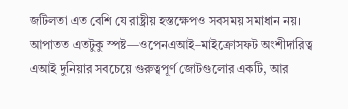জটিলতা এত বেশি যে রাষ্ট্রীয় হস্তক্ষেপও সবসময় সমাধান নয়। আপাতত এতটুকু স্পষ্ট—ওপেনএআই–মাইক্রোসফট অংশীদারিত্ব এআই দুনিয়ার সবচেয়ে গুরুত্বপূর্ণ জোটগুলোর একটি, আর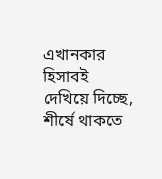এখানকার হিসাবই দেখিয়ে দিচ্ছে, শীর্ষে থাকতে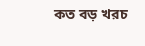কত বড় খরচ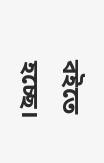বইতে হচ্ছে।